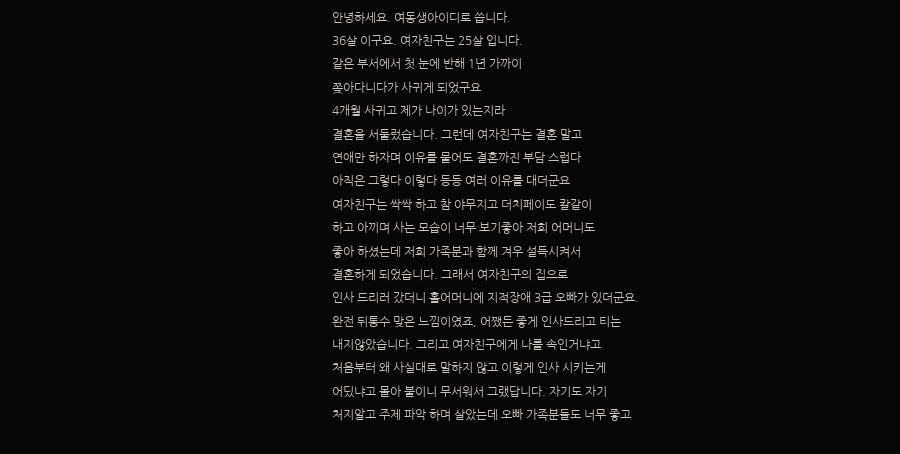안녕하세요. 여동생아이디로 씁니다.
36살 이구요. 여자친구는 25살 입니다.
같은 부서에서 첫 눈에 반해 1년 가까이
쫒아다니다가 사귀게 되었구요
4개월 사귀고 제가 나이가 있는지라
결혼을 서둘렀습니다. 그런데 여자친구는 결혼 말고
연애만 하자며 이유를 물어도 결혼까진 부담 스럽다
아직은 그렇다 이렇다 등등 여러 이유를 대더군요
여자친구는 싹싹 하고 참 야무지고 더치페이도 칼같이
하고 아끼며 사는 모습이 너무 보기좋아 저희 어머니도
좋아 하셨는데 저희 가족분과 함께 겨우 설득시켜서
결혼하게 되었습니다. 그래서 여자친구의 집으로
인사 드리러 갔더니 홀어머니에 지적장애 3급 오빠가 있더군요.
완전 뒤통수 맞은 느낌이였죠, 어쨌든 좋게 인사드리고 티는
내지않았습니다. 그리고 여자친구에게 나를 속인거냐고
처음부터 왜 사실대로 말하지 않고 이렇게 인사 시키는게
어딨냐고 몰아 붙이니 무서워서 그랬답니다. 자기도 자기
처지알고 주제 파악 하며 살았는데 오빠 가족분들도 너무 좋고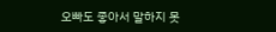오빠도 좋아서 말하지 못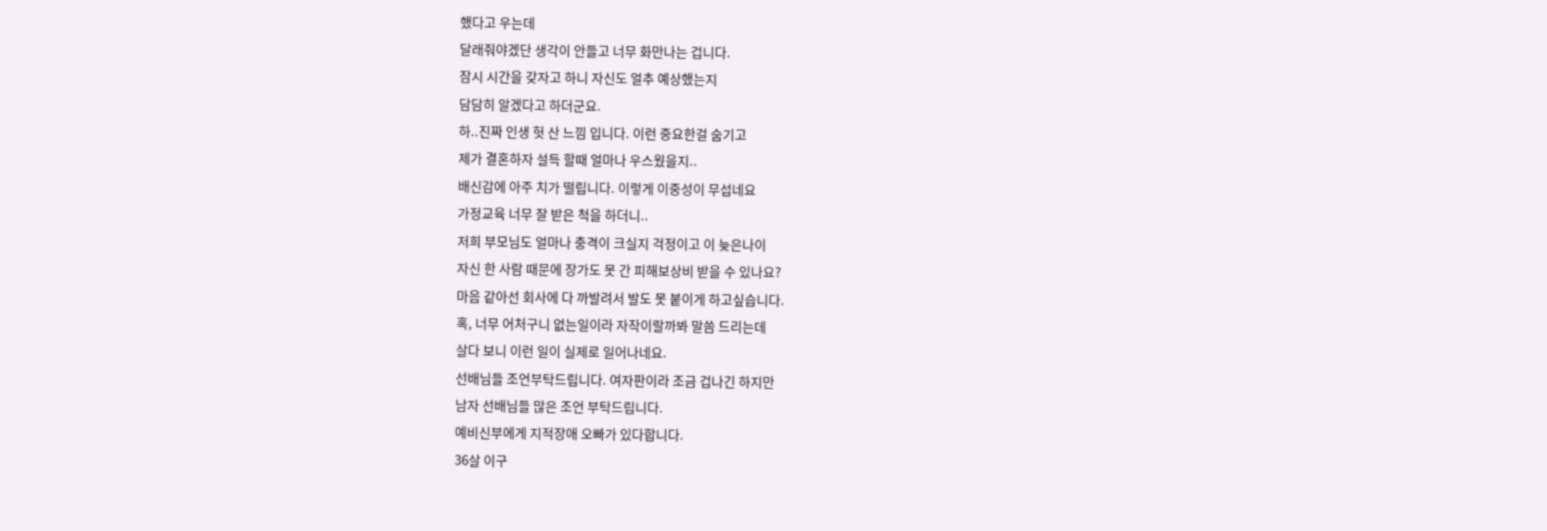했다고 우는데
달래줘야겠단 생각이 안들고 너무 화만나는 겁니다.
잠시 시간을 갖자고 하니 자신도 얼추 예상했는지
담담히 알겠다고 하더군요.
하..진짜 인생 헛 산 느낌 입니다. 이런 중요한걸 숨기고
제가 결혼하자 설득 할때 얼마나 우스웠을지..
배신감에 아주 치가 떨립니다. 이렇게 이중성이 무섭네요
가정교육 너무 잘 받은 척을 하더니..
저희 부모님도 얼마나 충격이 크실지 걱정이고 이 늦은나이
자신 한 사람 때문에 장가도 못 간 피해보상비 받을 수 있나요?
마음 같아선 회사에 다 까발려서 발도 못 붙이게 하고싶습니다.
혹, 너무 어처구니 없는일이라 자작이랄까봐 말씀 드리는데
살다 보니 이런 일이 실제로 일어나네요.
선배님들 조언부탁드립니다. 여자판이라 조금 겁나긴 하지만
남자 선배님들 많은 조언 부탁드립니다.
예비신부에게 지적장애 오빠가 있다합니다.
36살 이구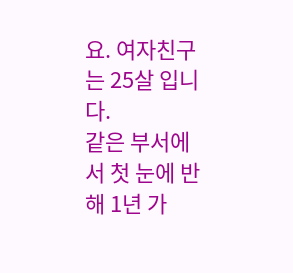요. 여자친구는 25살 입니다.
같은 부서에서 첫 눈에 반해 1년 가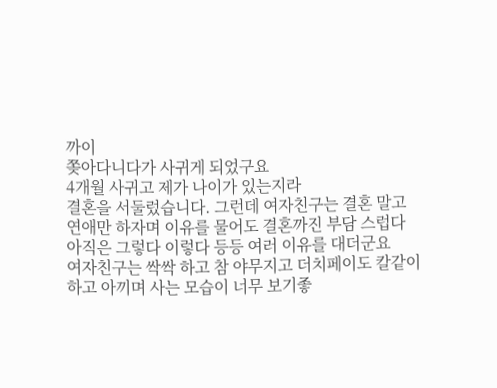까이
쫒아다니다가 사귀게 되었구요
4개월 사귀고 제가 나이가 있는지라
결혼을 서둘렀습니다. 그런데 여자친구는 결혼 말고
연애만 하자며 이유를 물어도 결혼까진 부담 스럽다
아직은 그렇다 이렇다 등등 여러 이유를 대더군요
여자친구는 싹싹 하고 참 야무지고 더치페이도 칼같이
하고 아끼며 사는 모습이 너무 보기좋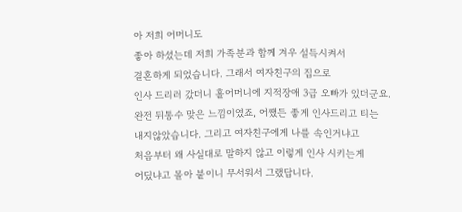아 저희 어머니도
좋아 하셨는데 저희 가족분과 함께 겨우 설득시켜서
결혼하게 되었습니다. 그래서 여자친구의 집으로
인사 드리러 갔더니 홀어머니에 지적장애 3급 오빠가 있더군요.
완전 뒤통수 맞은 느낌이였죠, 어쨌든 좋게 인사드리고 티는
내지않았습니다. 그리고 여자친구에게 나를 속인거냐고
처음부터 왜 사실대로 말하지 않고 이렇게 인사 시키는게
어딨냐고 몰아 붙이니 무서워서 그랬답니다.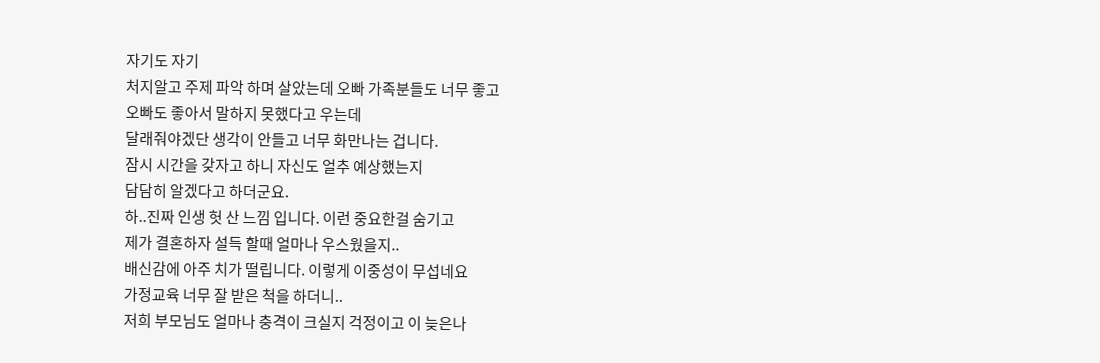자기도 자기
처지알고 주제 파악 하며 살았는데 오빠 가족분들도 너무 좋고
오빠도 좋아서 말하지 못했다고 우는데
달래줘야겠단 생각이 안들고 너무 화만나는 겁니다.
잠시 시간을 갖자고 하니 자신도 얼추 예상했는지
담담히 알겠다고 하더군요.
하..진짜 인생 헛 산 느낌 입니다. 이런 중요한걸 숨기고
제가 결혼하자 설득 할때 얼마나 우스웠을지..
배신감에 아주 치가 떨립니다. 이렇게 이중성이 무섭네요
가정교육 너무 잘 받은 척을 하더니..
저희 부모님도 얼마나 충격이 크실지 걱정이고 이 늦은나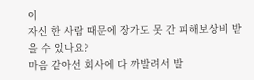이
자신 한 사람 때문에 장가도 못 간 피해보상비 받을 수 있나요?
마음 같아선 회사에 다 까발려서 발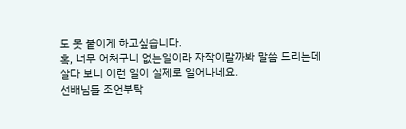도 못 붙이게 하고싶습니다.
혹, 너무 어처구니 없는일이라 자작이랄까봐 말씀 드리는데
살다 보니 이런 일이 실제로 일어나네요.
선배님들 조언부탁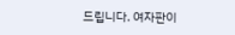드립니다. 여자판이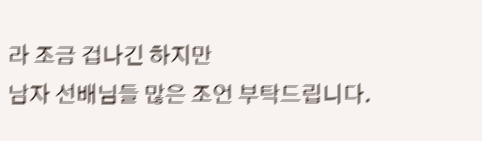라 조금 겁나긴 하지만
남자 선배님들 많은 조언 부탁드립니다.